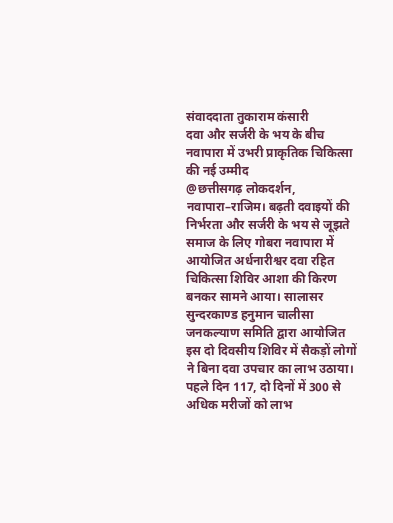संवाददाता तुकाराम कंसारी
दवा और सर्जरी के भय के बीच नवापारा में उभरी प्राकृतिक चिकित्सा की नई उम्मीद
@छत्तीसगढ़ लोकदर्शन, नवापारा–राजिम। बढ़ती दवाइयों की निर्भरता और सर्जरी के भय से जूझते समाज के लिए गोबरा नवापारा में आयोजित अर्धनारीश्वर दवा रहित चिकित्सा शिविर आशा की किरण बनकर सामने आया। सालासर सुन्दरकाण्ड हनुमान चालीसा जनकल्याण समिति द्वारा आयोजित इस दो दिवसीय शिविर में सैकड़ों लोगों ने बिना दवा उपचार का लाभ उठाया।
पहले दिन 117, दो दिनों में 300 से अधिक मरीजों को लाभ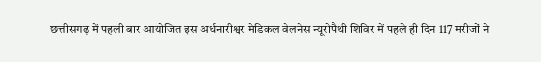छत्तीसगढ़ में पहली बार आयोजित इस अर्धनारीश्वर मेडिकल वेलनेस न्यूरोपैथी शिविर में पहले ही दिन 117 मरीजों ने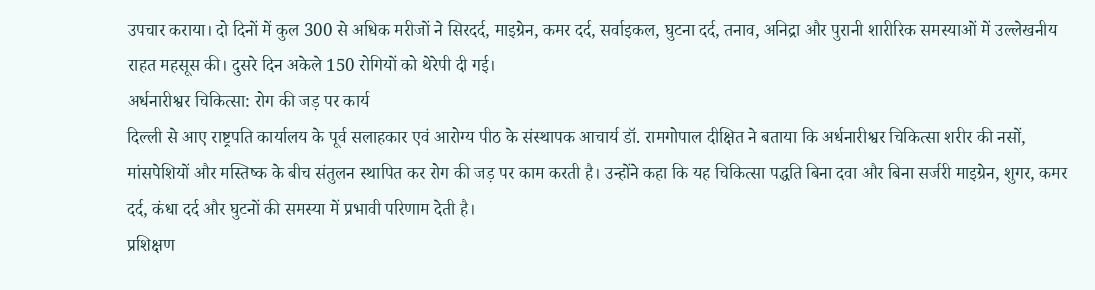उपचार कराया। दो दिनों में कुल 300 से अधिक मरीजों ने सिरदर्द, माइग्रेन, कमर दर्द, सर्वाइकल, घुटना दर्द, तनाव, अनिद्रा और पुरानी शारीरिक समस्याओं में उल्लेखनीय राहत महसूस की। दुसरे दिन अकेले 150 रोगियों को थेरेपी दी गई।
अर्धनारीश्वर चिकित्सा: रोग की जड़ पर कार्य
दिल्ली से आए राष्ट्रपति कार्यालय के पूर्व सलाहकार एवं आरोग्य पीठ के संस्थापक आचार्य डॉ. रामगोपाल दीक्षित ने बताया कि अर्धनारीश्वर चिकित्सा शरीर की नसों, मांसपेशियों और मस्तिष्क के बीच संतुलन स्थापित कर रोग की जड़ पर काम करती है। उन्होंने कहा कि यह चिकित्सा पद्धति बिना दवा और बिना सर्जरी माइग्रेन, शुगर, कमर दर्द, कंधा दर्द और घुटनों की समस्या में प्रभावी परिणाम देती है।
प्रशिक्षण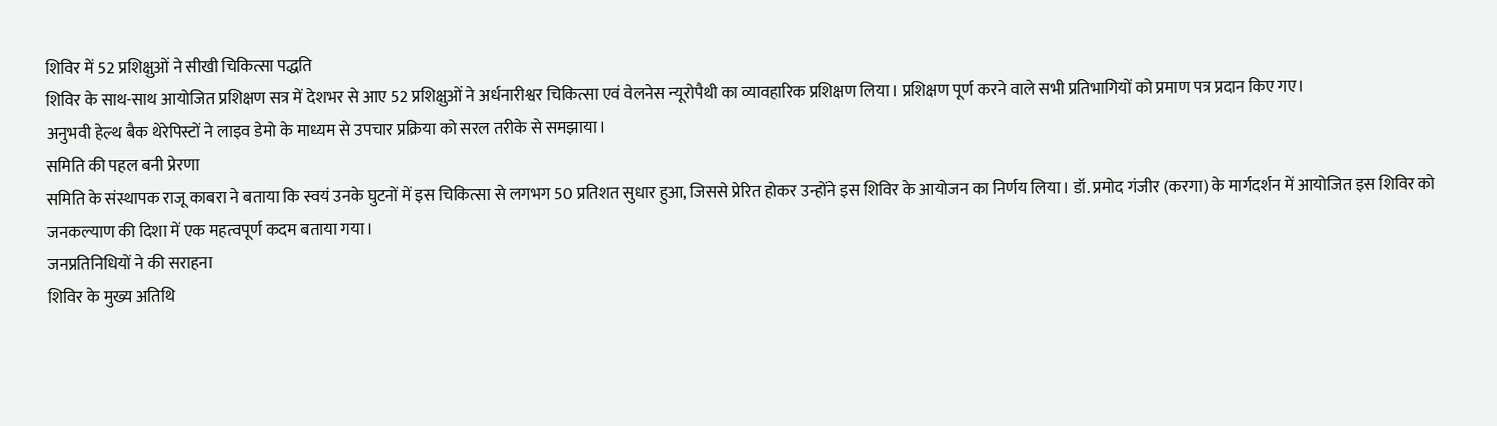शिविर में 52 प्रशिक्षुओं ने सीखी चिकित्सा पद्धति
शिविर के साथ-साथ आयोजित प्रशिक्षण सत्र में देशभर से आए 52 प्रशिक्षुओं ने अर्धनारीश्वर चिकित्सा एवं वेलनेस न्यूरोपैथी का व्यावहारिक प्रशिक्षण लिया। प्रशिक्षण पूर्ण करने वाले सभी प्रतिभागियों को प्रमाण पत्र प्रदान किए गए।
अनुभवी हेल्थ बैक थेरेपिस्टों ने लाइव डेमो के माध्यम से उपचार प्रक्रिया को सरल तरीके से समझाया।
समिति की पहल बनी प्रेरणा
समिति के संस्थापक राजू काबरा ने बताया कि स्वयं उनके घुटनों में इस चिकित्सा से लगभग 50 प्रतिशत सुधार हुआ, जिससे प्रेरित होकर उन्होंने इस शिविर के आयोजन का निर्णय लिया। डॉ. प्रमोद गंजीर (करगा) के मार्गदर्शन में आयोजित इस शिविर को जनकल्याण की दिशा में एक महत्वपूर्ण कदम बताया गया।
जनप्रतिनिधियों ने की सराहना
शिविर के मुख्य अतिथि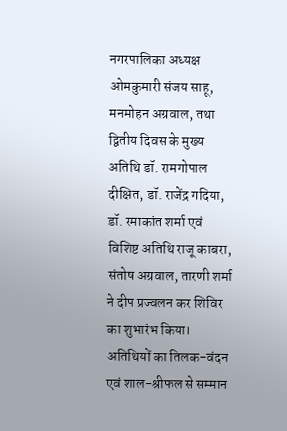नगरपालिका अध्यक्ष ओमकुमारी संजय साहू, मनमोहन अग्रवाल, तथा द्वितीय दिवस के मुख्य अतिथि डॉ. रामगोपाल दीक्षित, डॉ. राजेंद्र गदिया, डॉ. रमाकांत शर्मा एवं विशिष्ट अतिथि राजू काबरा, संतोष अग्रवाल, तारणी शर्मा ने दीप प्रज्वलन कर शिविर का शुभारंभ किया। अतिथियों का तिलक-वंदन एवं शाल-श्रीफल से सम्मान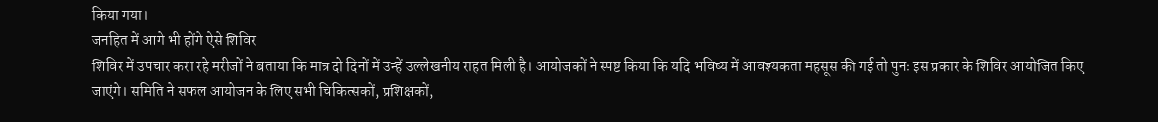किया गया।
जनहित में आगे भी होंगे ऐसे शिविर
शिविर में उपचार करा रहे मरीजों ने बताया कि मात्र दो दिनों में उन्हें उल्लेखनीय राहत मिली है। आयोजकों ने स्पष्ट किया कि यदि भविष्य में आवश्यकता महसूस की गई तो पुनः इस प्रकार के शिविर आयोजित किए जाएंगे। समिति ने सफल आयोजन के लिए सभी चिकित्सकों, प्रशिक्षकों,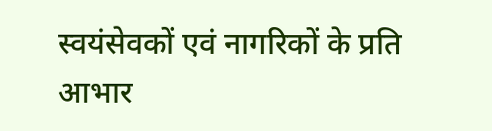स्वयंसेवकों एवं नागरिकों के प्रति आभार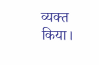व्यक्त किया।